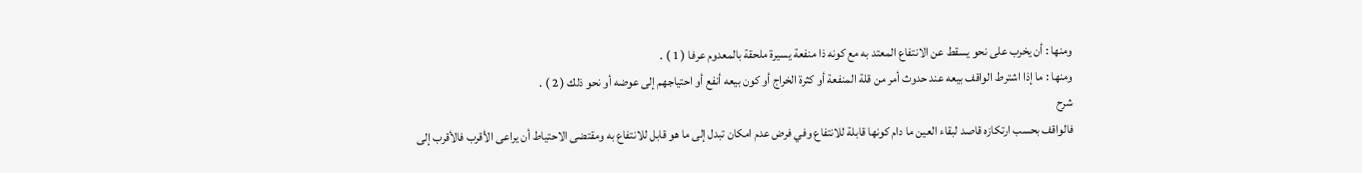ومنها : أن يخرب على نحو يسقط عن الانتفاع المعتد به مع كونه ذا منفعة يسيرة ملحقة بالمعدوم عرفا ( 1 ) .
ومنها : ما إذا اشترط الواقف بيعه عند حدوث أمر من قلة المنفعة أو كثرة الخراج أو كون بيعه أنفع أو احتياجهم إلى عوضه أو نحو ذلك ( 2 ) .
شرح
فالواقف بحسب ارتكازه قاصد لبقاء العين ما دام كونها قابلة للانتفاع وفي فرض عدم امكان تبدل إلى ما هو قابل للانتفاع به ومقتضى الاحتياط أن يراعى الأقرب فالأقرب إلى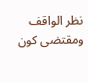نظر الواقف ومقتضى كون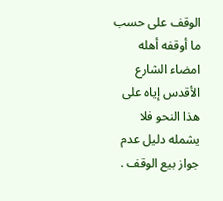الوقف على حسب ما أوقفه أهله امضاء الشارع الأقدس إياه على هذا النحو فلا يشمله دليل عدم جواز بيع الوقف .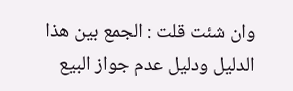وان شئت قلت : الجمع بين هذا الدليل ودليل عدم جواز البيع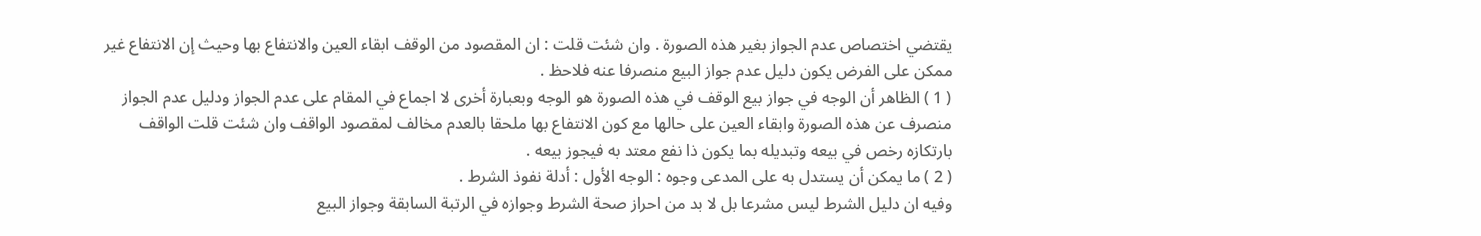يقتضي اختصاص عدم الجواز بغير هذه الصورة . وان شئت قلت : ان المقصود من الوقف ابقاء العين والانتفاع بها وحيث إن الانتفاع غير ممكن على الفرض يكون دليل عدم جواز البيع منصرفا عنه فلاحظ .
( 1 ) الظاهر أن الوجه في جواز بيع الوقف في هذه الصورة هو الوجه وبعبارة أخرى لا اجماع في المقام على عدم الجواز ودليل عدم الجواز منصرف عن هذه الصورة وابقاء العين على حالها مع كون الانتفاع بها ملحقا بالعدم مخالف لمقصود الواقف وان شئت قلت الواقف بارتكازه رخص في بيعه وتبديله بما يكون ذا نفع معتد به فيجوز بيعه .
( 2 ) ما يمكن أن يستدل به على المدعى وجوه : الوجه الأول : أدلة نفوذ الشرط .
وفيه ان دليل الشرط ليس مشرعا بل لا بد من احراز صحة الشرط وجوازه في الرتبة السابقة وجواز البيع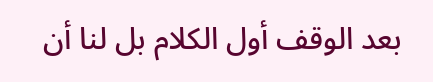بعد الوقف أول الكلام بل لنا أن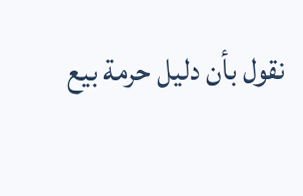نقول بأن دليل حرمة بيع